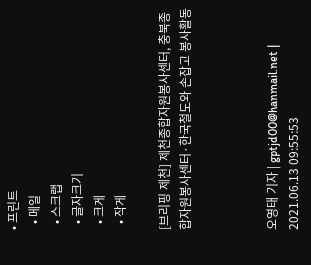• 프린트
  • 메일
  • 스크랩
  • 글자크기
  • 크게
  • 작게

[브리핑 제천] 제천종합자원봉사센터, 충북종합자원봉사센터·한국철도와 손잡고 봉사활동



오영태 기자 | gptjd00@hanmail.net | 2021.06.13 09:55:53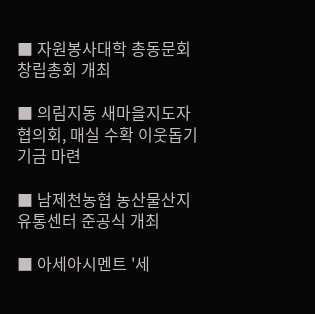■ 자원봉사대학 총동문회 창립총회 개최

■ 의림지동 새마을지도자협의회, 매실 수확 이웃돕기 기금 마련

■ 남제천농협 농산물산지유통센터 준공식 개최

■ 아세아시멘트 '세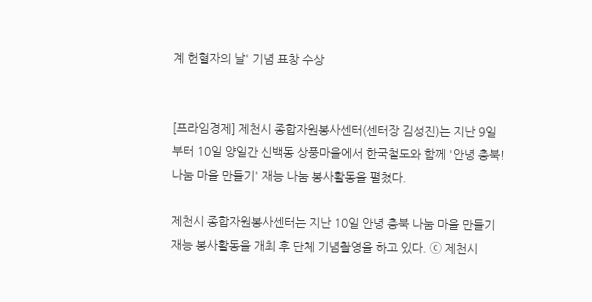계 헌혈자의 날' 기념 표창 수상


[프라임경제] 제천시 종합자원봉사센터(센터장 김성진)는 지난 9일부터 10일 양일간 신백동 상풍마을에서 한국철도와 함께 '안녕 충북! 나눔 마을 만들기' 재능 나눔 봉사활동을 펼쳤다.

제천시 종합자원봉사센터는 지난 10일 안녕 충북 나눔 마을 만들기 재능 봉사활동을 개최 후 단체 기념촬영을 하고 있다. ⓒ 제천시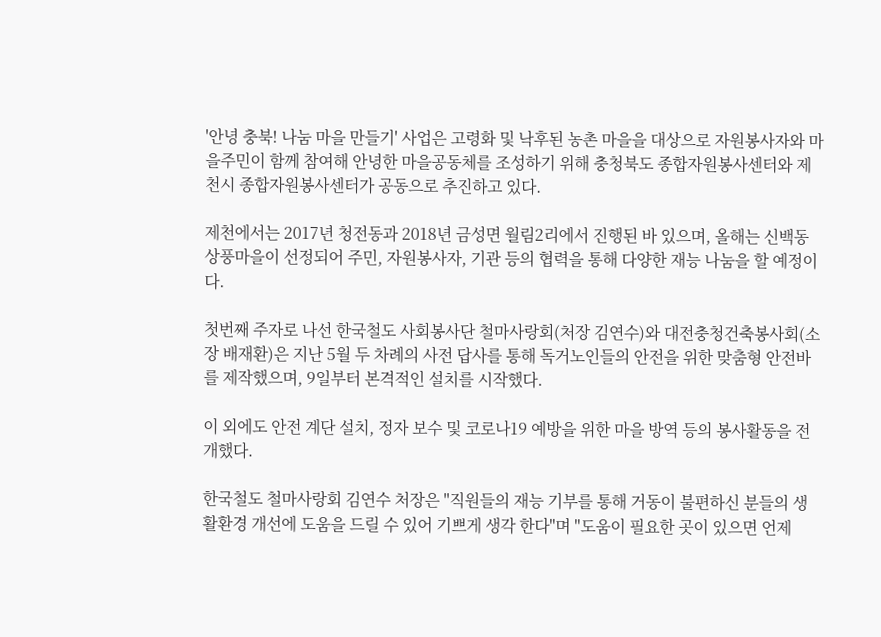'안녕 충북! 나눔 마을 만들기' 사업은 고령화 및 낙후된 농촌 마을을 대상으로 자원봉사자와 마을주민이 함께 참여해 안녕한 마을공동체를 조성하기 위해 충청북도 종합자원봉사센터와 제천시 종합자원봉사센터가 공동으로 추진하고 있다.

제천에서는 2017년 청전동과 2018년 금성면 월림2리에서 진행된 바 있으며, 올해는 신백동 상풍마을이 선정되어 주민, 자원봉사자, 기관 등의 협력을 통해 다양한 재능 나눔을 할 예정이다.

첫번째 주자로 나선 한국철도 사회봉사단 철마사랑회(처장 김연수)와 대전충청건축봉사회(소장 배재환)은 지난 5월 두 차례의 사전 답사를 통해 독거노인들의 안전을 위한 맞춤형 안전바를 제작했으며, 9일부터 본격적인 설치를 시작했다.

이 외에도 안전 계단 설치, 정자 보수 및 코로나19 예방을 위한 마을 방역 등의 봉사활동을 전개했다.

한국철도 철마사랑회 김연수 처장은 "직원들의 재능 기부를 통해 거동이 불편하신 분들의 생활환경 개선에 도움을 드릴 수 있어 기쁘게 생각 한다"며 "도움이 필요한 곳이 있으면 언제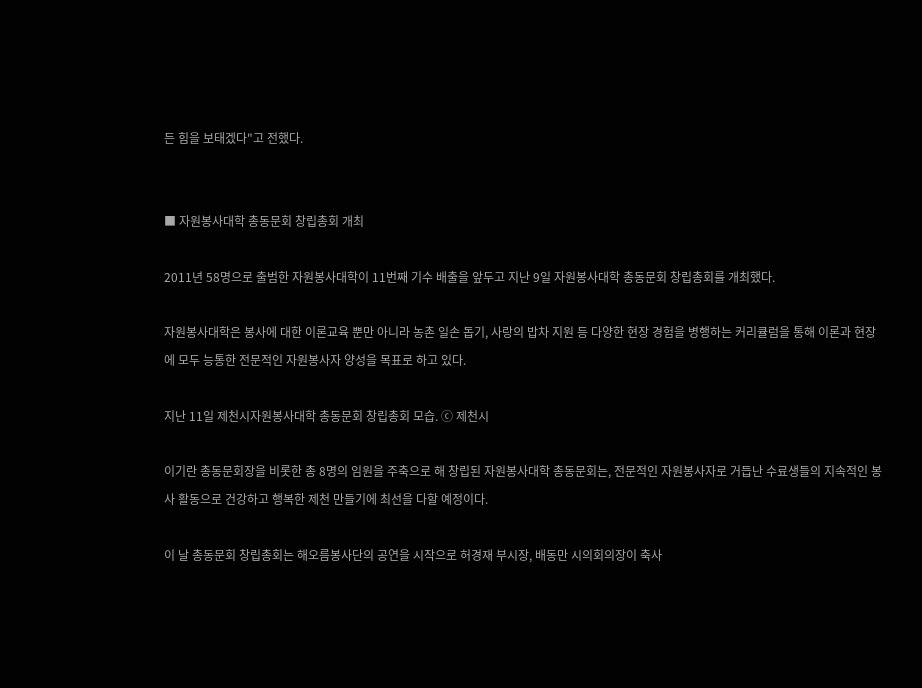든 힘을 보태겠다"고 전했다.


■ 자원봉사대학 총동문회 창립총회 개최

2011년 58명으로 출범한 자원봉사대학이 11번째 기수 배출을 앞두고 지난 9일 자원봉사대학 총동문회 창립총회를 개최했다.

자원봉사대학은 봉사에 대한 이론교육 뿐만 아니라 농촌 일손 돕기, 사랑의 밥차 지원 등 다양한 현장 경험을 병행하는 커리큘럼을 통해 이론과 현장에 모두 능통한 전문적인 자원봉사자 양성을 목표로 하고 있다.

지난 11일 제천시자원봉사대학 총동문회 창립총회 모습. ⓒ 제천시

이기란 총동문회장을 비롯한 총 8명의 임원을 주축으로 해 창립된 자원봉사대학 총동문회는, 전문적인 자원봉사자로 거듭난 수료생들의 지속적인 봉사 활동으로 건강하고 행복한 제천 만들기에 최선을 다할 예정이다.

이 날 총동문회 창립총회는 해오름봉사단의 공연을 시작으로 허경재 부시장, 배동만 시의회의장이 축사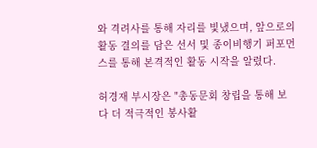와 격려사를 통해 자리를 빛냈으며, 앞으로의 활동 결의를 담은 선서 및 종이비행기 퍼포먼스를 통해 본격적인 활동 시작을 알렸다.

허경재 부시장은 "총동문회 창립을 통해 보다 더 적극적인 봉사활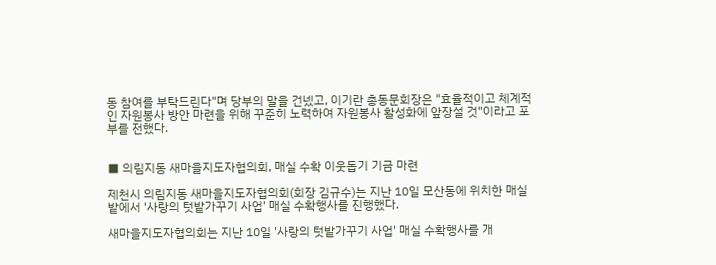동 참여를 부탁드린다"며 당부의 말을 건넸고, 이기란 총동문회장은 "효율적이고 체계적인 자원봉사 방안 마련을 위해 꾸준히 노력하여 자원봉사 활성화에 앞장설 것"이라고 포부를 전했다.


■ 의림지동 새마을지도자협의회, 매실 수확 이웃돕기 기금 마련

제천시 의림지동 새마을지도자협의회(회장 김규수)는 지난 10일 모산동에 위치한 매실밭에서 '사랑의 텃밭가꾸기 사업' 매실 수확행사를 진행했다.

새마을지도자협의회는 지난 10일 '사랑의 텃밭가꾸기 사업' 매실 수확행사를 개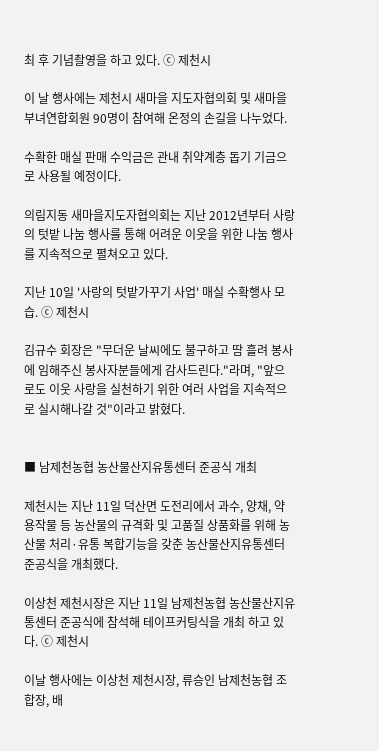최 후 기념촬영을 하고 있다. ⓒ 제천시

이 날 행사에는 제천시 새마을 지도자협의회 및 새마을부녀연합회원 90명이 참여해 온정의 손길을 나누었다.

수확한 매실 판매 수익금은 관내 취약계층 돕기 기금으로 사용될 예정이다.

의림지동 새마을지도자협의회는 지난 2012년부터 사랑의 텃밭 나눔 행사를 통해 어려운 이웃을 위한 나눔 행사를 지속적으로 펼쳐오고 있다.

지난 10일 '사랑의 텃밭가꾸기 사업' 매실 수확행사 모습. ⓒ 제천시

김규수 회장은 "무더운 날씨에도 불구하고 땀 흘려 봉사에 임해주신 봉사자분들에게 감사드린다."라며, "앞으로도 이웃 사랑을 실천하기 위한 여러 사업을 지속적으로 실시해나갈 것"이라고 밝혔다.


■ 남제천농협 농산물산지유통센터 준공식 개최

제천시는 지난 11일 덕산면 도전리에서 과수, 양채, 약용작물 등 농산물의 규격화 및 고품질 상품화를 위해 농산물 처리·유통 복합기능을 갖춘 농산물산지유통센터 준공식을 개최했다.

이상천 제천시장은 지난 11일 남제천농협 농산물산지유통센터 준공식에 참석해 테이프커팅식을 개최 하고 있다. ⓒ 제천시

이날 행사에는 이상천 제천시장, 류승인 남제천농협 조합장, 배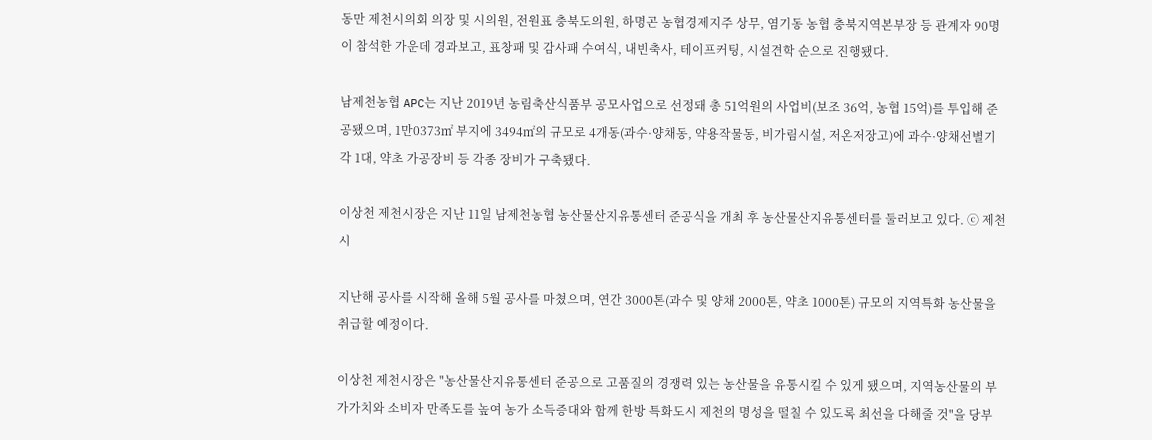동만 제천시의회 의장 및 시의원, 전원표 충북도의원, 하명곤 농협경제지주 상무, 염기동 농협 충북지역본부장 등 관계자 90명이 참석한 가운데 경과보고, 표창패 및 감사패 수여식, 내빈축사, 테이프커팅, 시설견학 순으로 진행됐다.

남제천농협 APC는 지난 2019년 농림축산식품부 공모사업으로 선정돼 총 51억원의 사업비(보조 36억, 농협 15억)를 투입해 준공됐으며, 1만0373㎡ 부지에 3494㎡의 규모로 4개동(과수·양채동, 약용작물동, 비가림시설, 저온저장고)에 과수·양채선별기 각 1대, 약초 가공장비 등 각종 장비가 구축됐다.

이상천 제천시장은 지난 11일 남제천농협 농산물산지유통센터 준공식을 개최 후 농산물산지유통센터를 둘러보고 있다. ⓒ 제천시

지난해 공사를 시작해 올해 5월 공사를 마쳤으며, 연간 3000톤(과수 및 양채 2000톤, 약초 1000톤) 규모의 지역특화 농산물을 취급할 예정이다.

이상천 제천시장은 "농산물산지유통센터 준공으로 고품질의 경쟁력 있는 농산물을 유통시킬 수 있게 됐으며, 지역농산물의 부가가치와 소비자 만족도를 높여 농가 소득증대와 함께 한방 특화도시 제천의 명성을 떨칠 수 있도록 최선을 다해줄 것"을 당부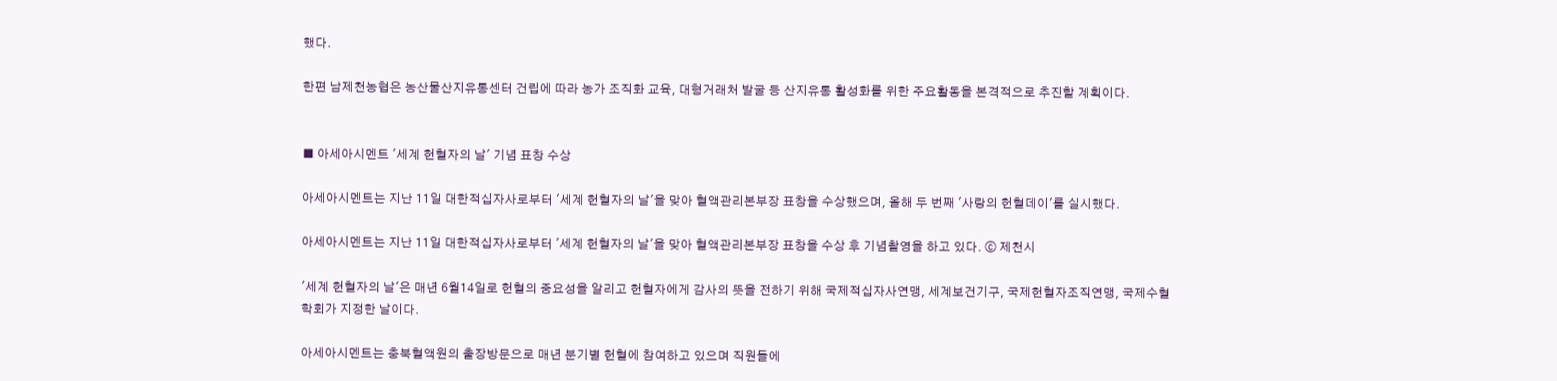했다.

한편 남제천농협은 농산물산지유통센터 건립에 따라 농가 조직화 교육, 대형거래처 발굴 등 산지유통 활성화를 위한 주요활동을 본격적으로 추진할 계획이다.


■ 아세아시멘트 '세계 헌혈자의 날' 기념 표창 수상

아세아시멘트는 지난 11일 대한적십자사로부터 '세계 헌혈자의 날'을 맞아 혈액관리본부장 표창을 수상했으며, 올해 두 번째 '사랑의 헌혈데이'를 실시했다.

아세아시멘트는 지난 11일 대한적십자사로부터 '세계 헌혈자의 날'을 맞아 혈액관리본부장 표창을 수상 후 기념촬영을 하고 있다. ⓒ 제천시

'세계 헌혈자의 날'은 매년 6월14일로 헌혈의 중요성을 알리고 헌혈자에게 감사의 뜻을 전하기 위해 국제적십자사연맹, 세계보건기구, 국제헌혈자조직연맹, 국제수혈학회가 지정한 날이다.

아세아시멘트는 충북혈액원의 출장방문으로 매년 분기별 헌혈에 참여하고 있으며 직원들에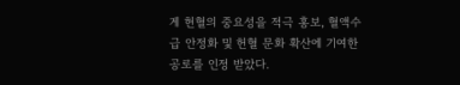게 헌혈의 중요성을 적극 홍보, 혈액수급 안정화 및 헌혈 문화 확산에 기여한 공로를 인정 받았다.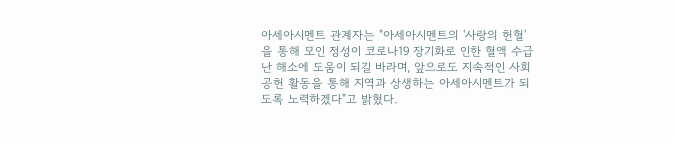아세아시멘트 관계자는 "아세아시멘트의 '사랑의 헌혈'을 통해 모인 정성이 코로나19 장기화로 인한 혈액 수급난 해소에 도움이 되길 바라며, 앞으로도 지속적인 사회공헌 활동을 통해 지역과 상생하는 아세아시멘트가 되도록 노력하겠다"고 밝혔다.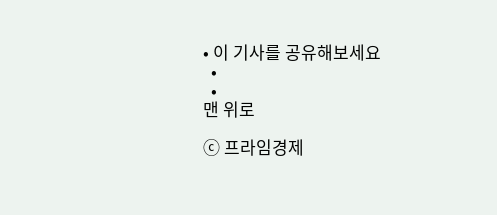• 이 기사를 공유해보세요
  •
  •
맨 위로

ⓒ 프라임경제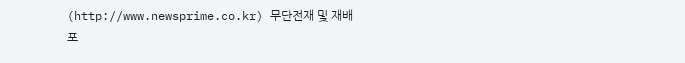(http://www.newsprime.co.kr) 무단전재 및 재배포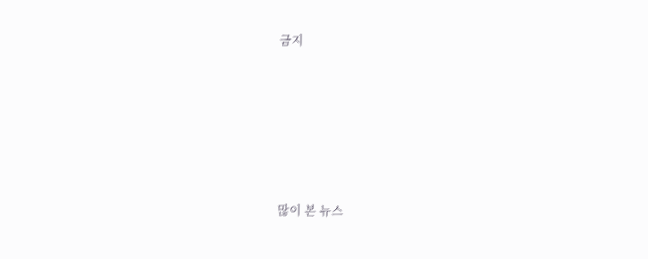금지






많이 본 뉴스